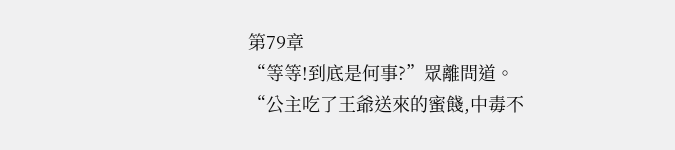第79章
“等等!到底是何事?”眾離問道。
“公主吃了王爺送來的蜜餞,中毒不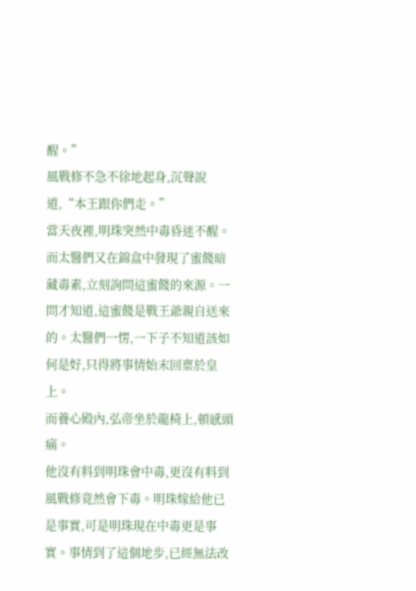醒。”
風戰修不急不徐地起身,沉聲說道,“本王跟你們走。”
當天夜裡,明珠突然中毒昏迷不醒。而太醫們又在錦盒中發現了蜜餞暗藏毒素,立刻詢問這蜜餞的來源。一問才知道,這蜜餞是戰王爺親自送來的。太醫們一愣,一下子不知道該如何是好,只得將事情始末回稟於皇上。
而養心殿內,弘帝坐於龍椅上,頓感頭痛。
他沒有料到明珠會中毒,更沒有料到風戰修竟然會下毒。明珠嫁給他已是事實,可是明珠現在中毒更是事實。事情到了這個地步,已經無法改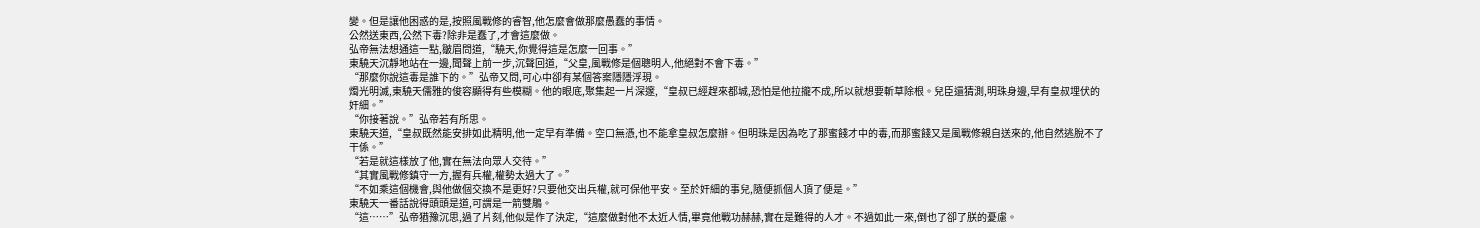變。但是讓他困惑的是,按照風戰修的睿智,他怎麼會做那麼愚蠢的事情。
公然送東西,公然下毒?除非是蠢了,才會這麼做。
弘帝無法想通這一點,皺眉問道,“驍天,你覺得這是怎麼一回事。”
東驍天沉靜地站在一邊,聞聲上前一步,沉聲回道,“父皇,風戰修是個聰明人,他絕對不會下毒。”
“那麼你說這毒是誰下的。”弘帝又問,可心中卻有某個答案隱隱浮現。
燭光明滅,東驍天儒雅的俊容顯得有些模糊。他的眼底,聚集起一片深邃,“皇叔已經趕來都城,恐怕是他拉攏不成,所以就想要斬草除根。兒臣還猜測,明珠身邊,早有皇叔埋伏的奸細。”
“你接著說。”弘帝若有所思。
東驍天道,“皇叔既然能安排如此精明,他一定早有準備。空口無憑,也不能拿皇叔怎麼辦。但明珠是因為吃了那蜜餞才中的毒,而那蜜餞又是風戰修親自送來的,他自然逃脫不了干係。”
“若是就這樣放了他,實在無法向眾人交待。”
“其實風戰修鎮守一方,握有兵權,權勢太過大了。”
“不如乘這個機會,與他做個交換不是更好?只要他交出兵權,就可保他平安。至於奸細的事兒,隨便抓個人頂了便是。”
東驍天一番話說得頭頭是道,可謂是一箭雙鵰。
“這……”弘帝猶豫沉思,過了片刻,他似是作了決定,“這麼做對他不太近人情,畢竟他戰功赫赫,實在是難得的人才。不過如此一來,倒也了卻了朕的憂慮。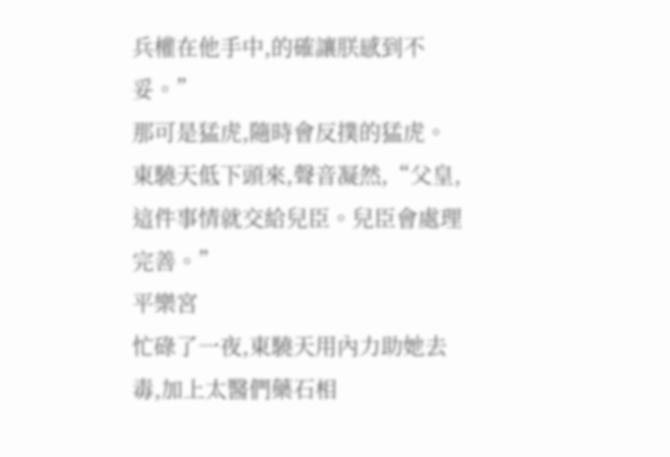兵權在他手中,的確讓朕感到不妥。”
那可是猛虎,隨時會反撲的猛虎。
東驍天低下頭來,聲音凝然,“父皇,這件事情就交給兒臣。兒臣會處理完善。”
平樂宮
忙碌了一夜,東驍天用內力助她去毒,加上太醫們藥石相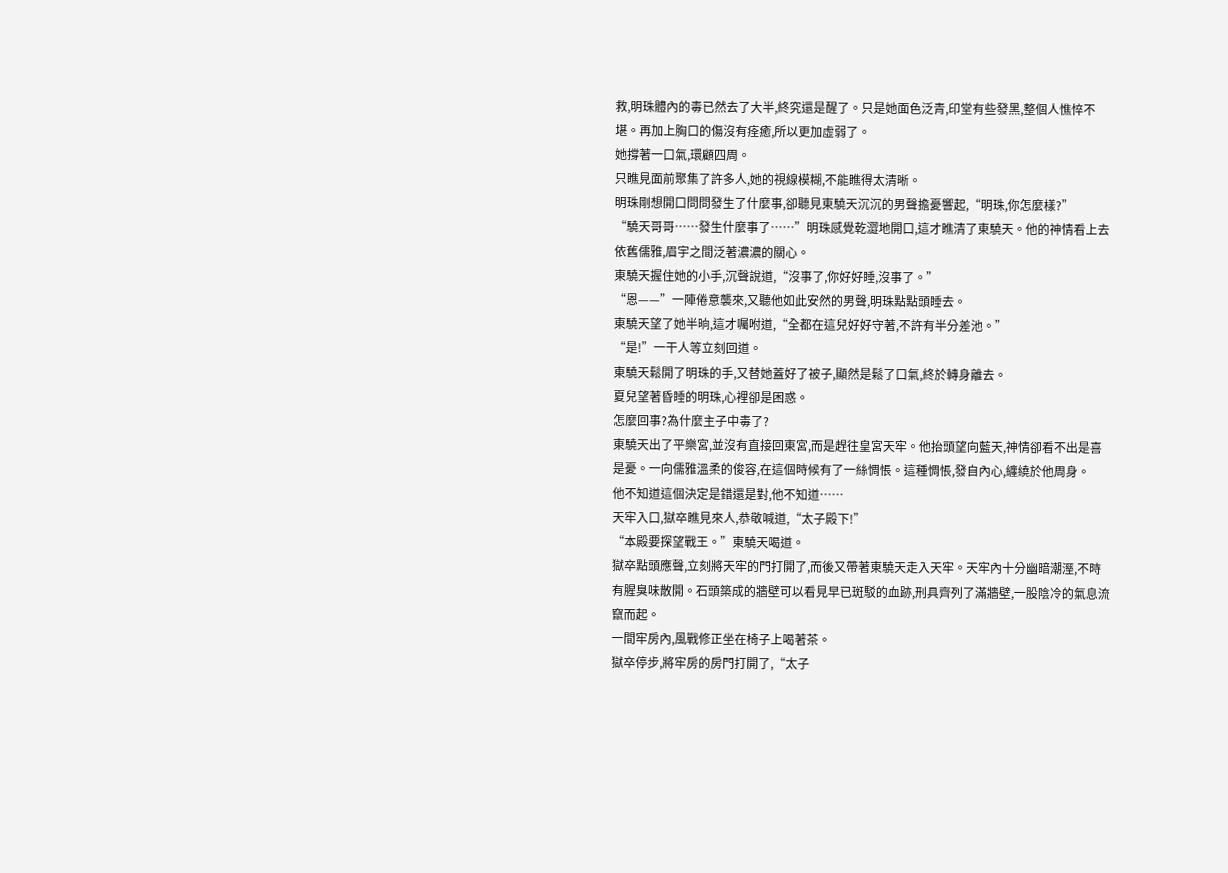救,明珠體內的毒已然去了大半,終究還是醒了。只是她面色泛青,印堂有些發黑,整個人憔悴不堪。再加上胸口的傷沒有痊癒,所以更加虛弱了。
她撐著一口氣,環顧四周。
只瞧見面前聚集了許多人,她的視線模糊,不能瞧得太清晰。
明珠剛想開口問問發生了什麼事,卻聽見東驍天沉沉的男聲擔憂響起,“明珠,你怎麼樣?”
“驍天哥哥……發生什麼事了……”明珠感覺乾澀地開口,這才瞧清了東驍天。他的神情看上去依舊儒雅,眉宇之間泛著濃濃的關心。
東驍天握住她的小手,沉聲說道,“沒事了,你好好睡,沒事了。”
“恩——”一陣倦意襲來,又聽他如此安然的男聲,明珠點點頭睡去。
東驍天望了她半晌,這才囑咐道,“全都在這兒好好守著,不許有半分差池。”
“是!”一干人等立刻回道。
東驍天鬆開了明珠的手,又替她蓋好了被子,顯然是鬆了口氣,終於轉身離去。
夏兒望著昏睡的明珠,心裡卻是困惑。
怎麼回事?為什麼主子中毒了?
東驍天出了平樂宮,並沒有直接回東宮,而是趕往皇宮天牢。他抬頭望向藍天,神情卻看不出是喜是憂。一向儒雅溫柔的俊容,在這個時候有了一絲惆悵。這種惆悵,發自內心,纏繞於他周身。
他不知道這個決定是錯還是對,他不知道……
天牢入口,獄卒瞧見來人,恭敬喊道,“太子殿下!”
“本殿要探望戰王。”東驍天喝道。
獄卒點頭應聲,立刻將天牢的門打開了,而後又帶著東驍天走入天牢。天牢內十分幽暗潮溼,不時有腥臭味散開。石頭築成的牆壁可以看見早已斑駁的血跡,刑具齊列了滿牆壁,一股陰冷的氣息流竄而起。
一間牢房內,風戰修正坐在椅子上喝著茶。
獄卒停步,將牢房的房門打開了,“太子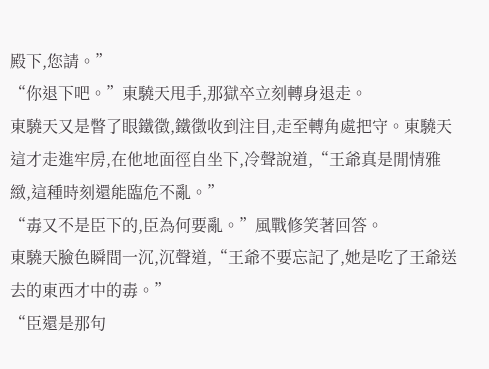殿下,您請。”
“你退下吧。”東驍天甩手,那獄卒立刻轉身退走。
東驍天又是瞥了眼鐵徵,鐵徵收到注目,走至轉角處把守。東驍天這才走進牢房,在他地面徑自坐下,冷聲說道,“王爺真是閒情雅緻,這種時刻還能臨危不亂。”
“毒又不是臣下的,臣為何要亂。”風戰修笑著回答。
東驍天臉色瞬間一沉,沉聲道,“王爺不要忘記了,她是吃了王爺送去的東西才中的毒。”
“臣還是那句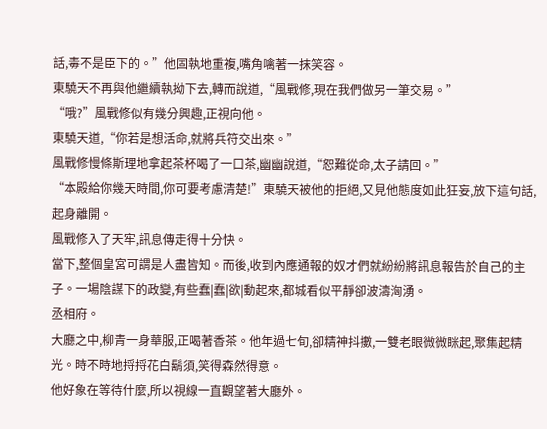話,毒不是臣下的。”他固執地重複,嘴角噙著一抹笑容。
東驍天不再與他繼續執拗下去,轉而說道,“風戰修,現在我們做另一筆交易。”
“哦?”風戰修似有幾分興趣,正視向他。
東驍天道,“你若是想活命,就將兵符交出來。”
風戰修慢條斯理地拿起茶杯喝了一口茶,幽幽說道,“恕難從命,太子請回。”
“本殿給你幾天時間,你可要考慮清楚!”東驍天被他的拒絕,又見他態度如此狂妄,放下這句話,起身離開。
風戰修入了天牢,訊息傳走得十分快。
當下,整個皇宮可謂是人盡皆知。而後,收到內應通報的奴才們就紛紛將訊息報告於自己的主子。一場陰謀下的政變,有些蠢|蠢|欲|動起來,都城看似平靜卻波濤洶湧。
丞相府。
大廳之中,柳青一身華服,正喝著香茶。他年過七旬,卻精神抖擻,一雙老眼微微眯起,聚集起精光。時不時地捋捋花白鬍須,笑得森然得意。
他好象在等待什麼,所以視線一直觀望著大廳外。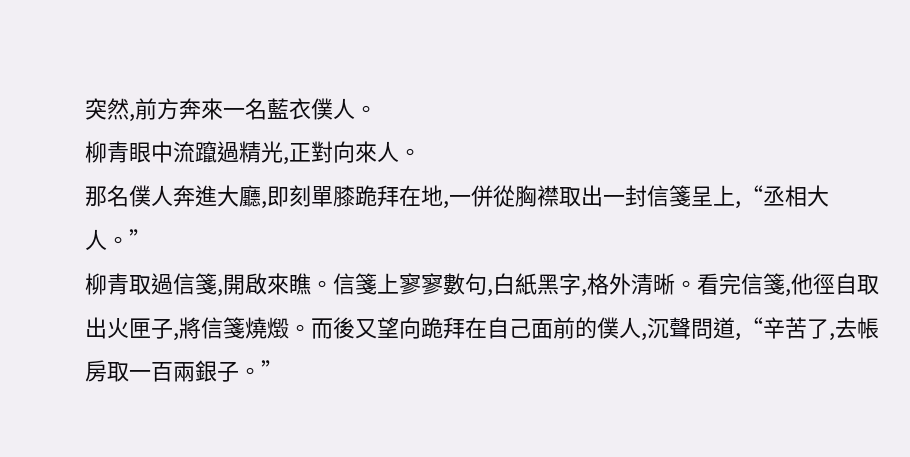突然,前方奔來一名藍衣僕人。
柳青眼中流躥過精光,正對向來人。
那名僕人奔進大廳,即刻單膝跪拜在地,一併從胸襟取出一封信箋呈上,“丞相大人。”
柳青取過信箋,開啟來瞧。信箋上寥寥數句,白紙黑字,格外清晰。看完信箋,他徑自取出火匣子,將信箋燒燬。而後又望向跪拜在自己面前的僕人,沉聲問道,“辛苦了,去帳房取一百兩銀子。”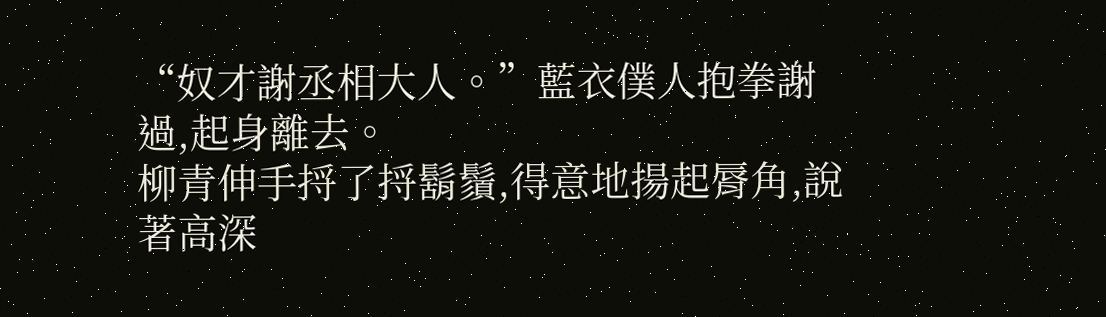“奴才謝丞相大人。”藍衣僕人抱拳謝過,起身離去。
柳青伸手捋了捋鬍鬚,得意地揚起脣角,說著高深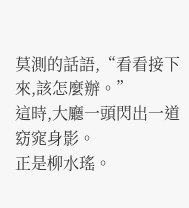莫測的話語,“看看接下來,該怎麼辦。”
這時,大廳一頭閃出一道窈窕身影。
正是柳水瑤。